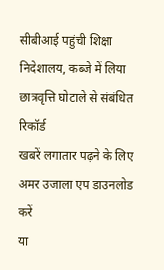सीबीआई पहुंची शिक्षा निदेशालय, कब्जे में लिया छात्रवृत्ति घोटाले से संबंधित रिकॉर्ड
खबरें लगातार पढ़ने के लिए अमर उजाला एप डाउनलोड करें
या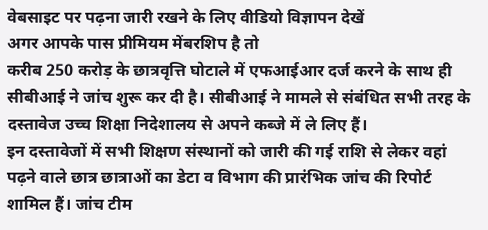वेबसाइट पर पढ़ना जारी रखने के लिए वीडियो विज्ञापन देखें
अगर आपके पास प्रीमियम मेंबरशिप है तो
करीब 250 करोड़ के छात्रवृत्ति घोटाले में एफआईआर दर्ज करने के साथ ही सीबीआई ने जांच शुरू कर दी है। सीबीआई ने मामले से संबंधित सभी तरह के दस्तावेज उच्च शिक्षा निदेशालय से अपने कब्जे में ले लिए हैं।
इन दस्तावेजों में सभी शिक्षण संस्थानों को जारी की गई राशि से लेकर वहां पढ़ने वाले छात्र छात्राओं का डेटा व विभाग की प्रारंभिक जांच की रिपोर्ट शामिल हैं। जांच टीम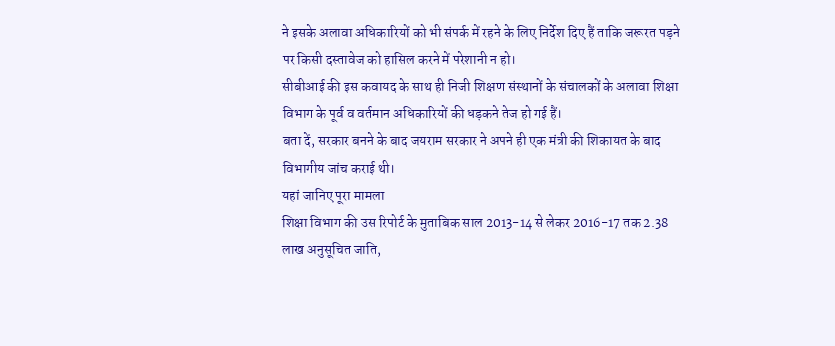ने इसके अलावा अधिकारियों को भी संपर्क में रहने के लिए निर्देश दिए हैं ताकि जरूरत पड़ने पर किसी दस्तावेज को हासिल करने में परेशानी न हो।
सीबीआई की इस कवायद के साथ ही निजी शिक्षण संस्थानों के संचालकों के अलावा शिक्षा विभाग के पूर्व व वर्तमान अधिकारियों की धड़कने तेज हो गई हैं।
बता दें, सरकार बनने के बाद जयराम सरकार ने अपने ही एक मंत्री की शिकायत के बाद विभागीय जांच कराई थी।
यहां जानिए पूरा मामला
शिक्षा विभाग की उस रिपोर्ट के मुताबिक साल 2013-14 से लेकर 2016-17 तक 2.38 लाख अनुसूचित जाति,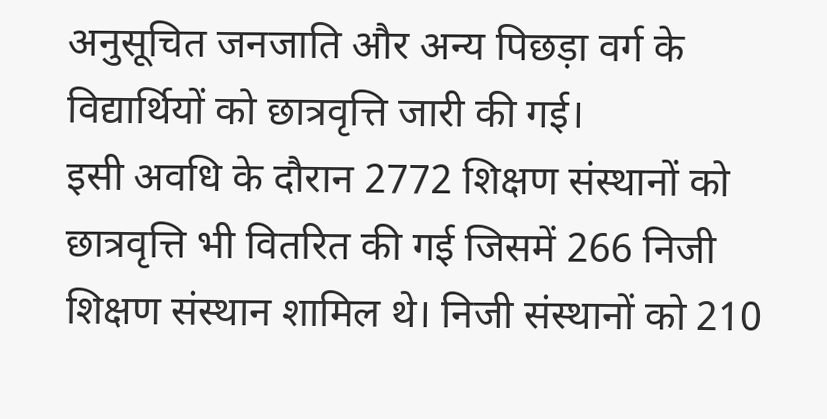अनुसूचित जनजाति और अन्य पिछड़ा वर्ग के विद्यार्थियों को छात्रवृत्ति जारी की गई।
इसी अवधि के दौरान 2772 शिक्षण संस्थानों को छात्रवृत्ति भी वितरित की गई जिसमें 266 निजी शिक्षण संस्थान शामिल थे। निजी संस्थानों को 210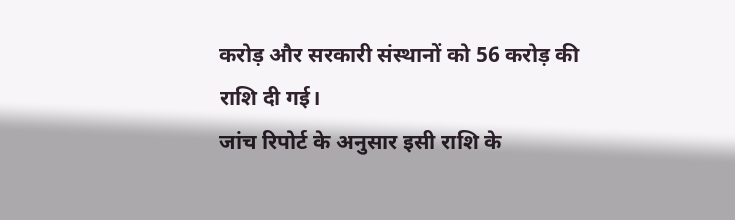करोड़ और सरकारी संस्थानों को 56 करोड़ की राशि दी गई।
जांच रिपोर्ट के अनुसार इसी राशि के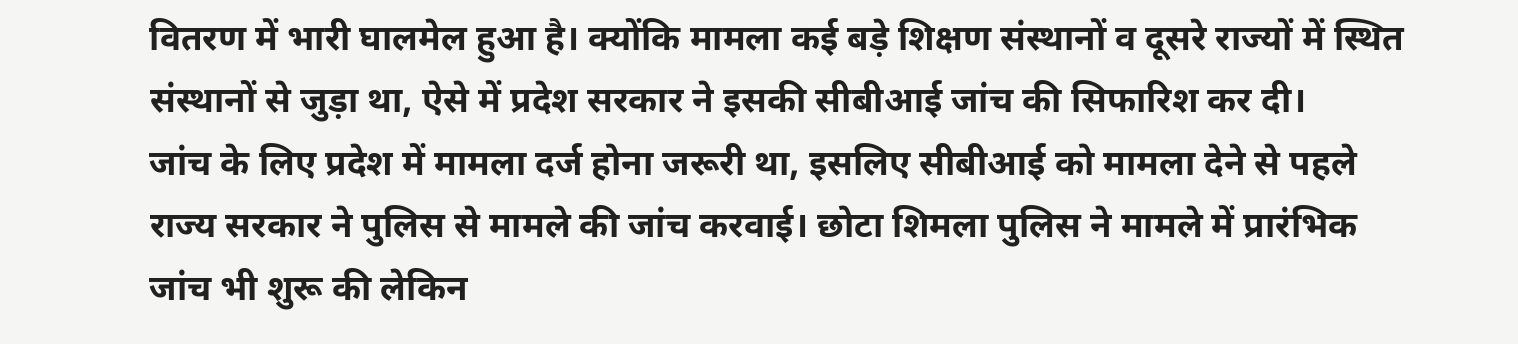वितरण में भारी घालमेल हुआ है। क्योंकि मामला कई बड़े शिक्षण संस्थानों व दूसरे राज्यों में स्थित संस्थानों से जुड़ा था, ऐसे में प्रदेश सरकार ने इसकी सीबीआई जांच की सिफारिश कर दी।
जांच के लिए प्रदेश में मामला दर्ज होना जरूरी था, इसलिए सीबीआई को मामला देने से पहले राज्य सरकार ने पुलिस से मामले की जांच करवाई। छोटा शिमला पुलिस ने मामले में प्रारंभिक जांच भी शुरू की लेकिन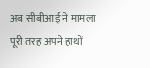अब सीबीआई ने मामला पूरी तरह अपने हाथों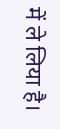में ले लिया है।